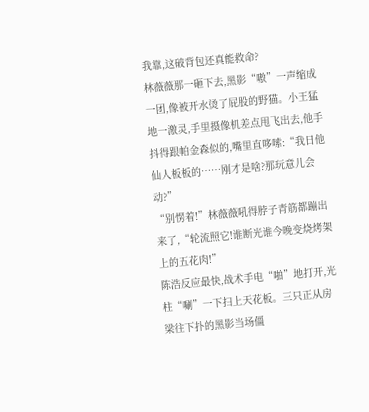我靠,这破背包还真能救命?
林薇薇那一砸下去,黑影“嗷”一声缩成一团,像被开水烫了屁股的野猫。小王猛地一激灵,手里摄像机差点甩飞出去,他手抖得跟帕金森似的,嘴里直哆嗦:“我日他仙人板板的……刚才是啥?那玩意儿会动?”
“别愣着!”林薇薇吼得脖子青筋都蹦出来了,“轮流照它!谁断光谁今晚变烧烤架上的五花肉!”
陈浩反应最快,战术手电“啪”地打开,光柱“唰”一下扫上天花板。三只正从房梁往下扑的黑影当场僵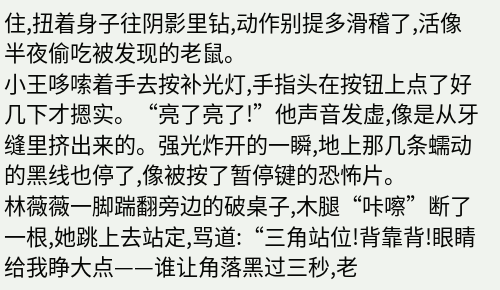住,扭着身子往阴影里钻,动作别提多滑稽了,活像半夜偷吃被发现的老鼠。
小王哆嗦着手去按补光灯,手指头在按钮上点了好几下才摁实。“亮了亮了!”他声音发虚,像是从牙缝里挤出来的。强光炸开的一瞬,地上那几条蠕动的黑线也停了,像被按了暂停键的恐怖片。
林薇薇一脚踹翻旁边的破桌子,木腿“咔嚓”断了一根,她跳上去站定,骂道:“三角站位!背靠背!眼睛给我睁大点——谁让角落黑过三秒,老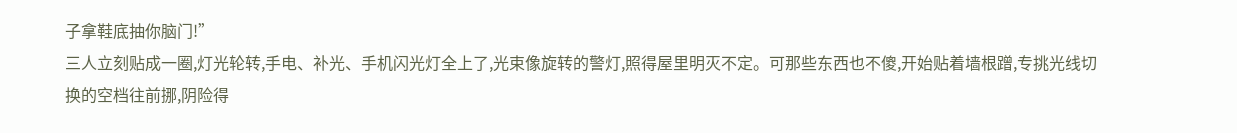子拿鞋底抽你脑门!”
三人立刻贴成一圈,灯光轮转,手电、补光、手机闪光灯全上了,光束像旋转的警灯,照得屋里明灭不定。可那些东西也不傻,开始贴着墙根蹭,专挑光线切换的空档往前挪,阴险得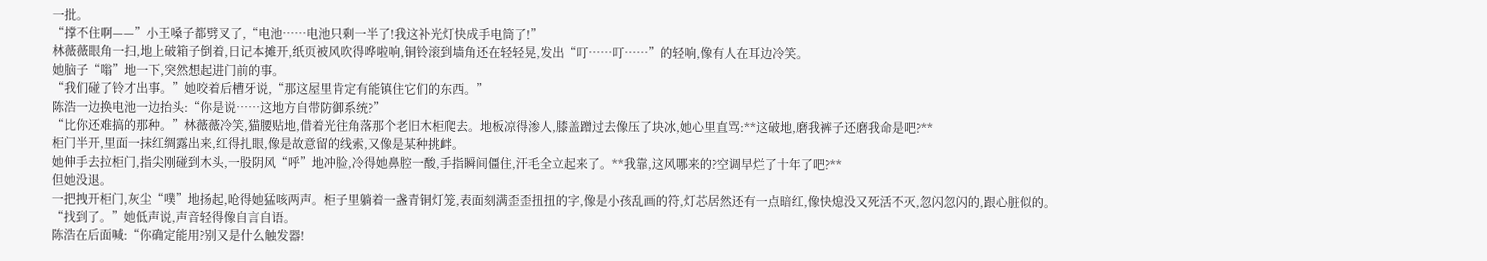一批。
“撑不住啊——”小王嗓子都劈叉了,“电池……电池只剩一半了!我这补光灯快成手电筒了!”
林薇薇眼角一扫,地上破箱子倒着,日记本摊开,纸页被风吹得哗啦响,铜铃滚到墙角还在轻轻晃,发出“叮……叮……”的轻响,像有人在耳边冷笑。
她脑子“嗡”地一下,突然想起进门前的事。
“我们碰了铃才出事。”她咬着后槽牙说,“那这屋里肯定有能镇住它们的东西。”
陈浩一边换电池一边抬头:“你是说……这地方自带防御系统?”
“比你还难搞的那种。”林薇薇冷笑,猫腰贴地,借着光往角落那个老旧木柜爬去。地板凉得渗人,膝盖蹭过去像压了块冰,她心里直骂:**这破地,磨我裤子还磨我命是吧?**
柜门半开,里面一抹红绸露出来,红得扎眼,像是故意留的线索,又像是某种挑衅。
她伸手去拉柜门,指尖刚碰到木头,一股阴风“呼”地冲脸,冷得她鼻腔一酸,手指瞬间僵住,汗毛全立起来了。**我靠,这风哪来的?空调早烂了十年了吧?**
但她没退。
一把拽开柜门,灰尘“噗”地扬起,呛得她猛咳两声。柜子里躺着一盏青铜灯笼,表面刻满歪歪扭扭的字,像是小孩乱画的符,灯芯居然还有一点暗红,像快熄没又死活不灭,忽闪忽闪的,跟心脏似的。
“找到了。”她低声说,声音轻得像自言自语。
陈浩在后面喊:“你确定能用?别又是什么触发器!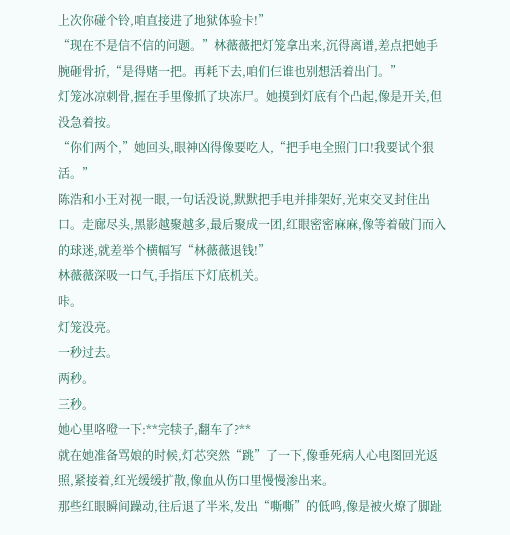上次你碰个铃,咱直接进了地狱体验卡!”
“现在不是信不信的问题。”林薇薇把灯笼拿出来,沉得离谱,差点把她手腕砸骨折,“是得赌一把。再耗下去,咱们仨谁也别想活着出门。”
灯笼冰凉刺骨,握在手里像抓了块冻尸。她摸到灯底有个凸起,像是开关,但没急着按。
“你们两个,”她回头,眼神凶得像要吃人,“把手电全照门口!我要试个狠活。”
陈浩和小王对视一眼,一句话没说,默默把手电并排架好,光束交叉封住出口。走廊尽头,黑影越聚越多,最后聚成一团,红眼密密麻麻,像等着破门而入的球迷,就差举个横幅写“林薇薇退钱!”
林薇薇深吸一口气,手指压下灯底机关。
咔。
灯笼没亮。
一秒过去。
两秒。
三秒。
她心里咯噔一下:**完犊子,翻车了?**
就在她准备骂娘的时候,灯芯突然“跳”了一下,像垂死病人心电图回光返照,紧接着,红光缓缓扩散,像血从伤口里慢慢渗出来。
那些红眼瞬间躁动,往后退了半米,发出“嘶嘶”的低鸣,像是被火燎了脚趾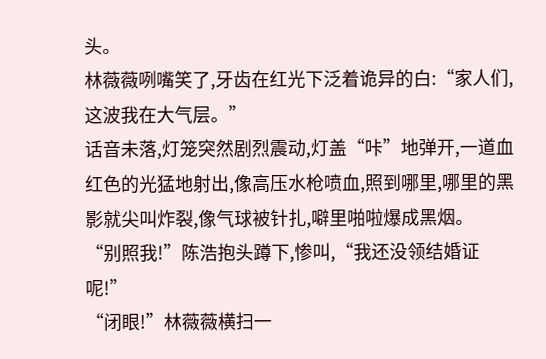头。
林薇薇咧嘴笑了,牙齿在红光下泛着诡异的白:“家人们,这波我在大气层。”
话音未落,灯笼突然剧烈震动,灯盖“咔”地弹开,一道血红色的光猛地射出,像高压水枪喷血,照到哪里,哪里的黑影就尖叫炸裂,像气球被针扎,噼里啪啦爆成黑烟。
“别照我!”陈浩抱头蹲下,惨叫,“我还没领结婚证呢!”
“闭眼!”林薇薇横扫一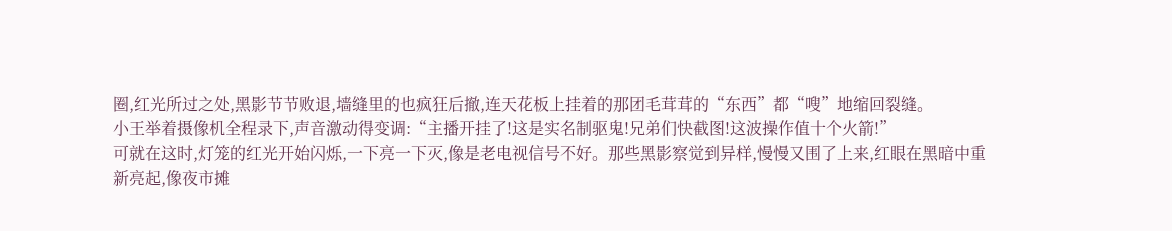圈,红光所过之处,黑影节节败退,墙缝里的也疯狂后撤,连天花板上挂着的那团毛茸茸的“东西”都“嗖”地缩回裂缝。
小王举着摄像机全程录下,声音激动得变调:“主播开挂了!这是实名制驱鬼!兄弟们快截图!这波操作值十个火箭!”
可就在这时,灯笼的红光开始闪烁,一下亮一下灭,像是老电视信号不好。那些黑影察觉到异样,慢慢又围了上来,红眼在黑暗中重新亮起,像夜市摊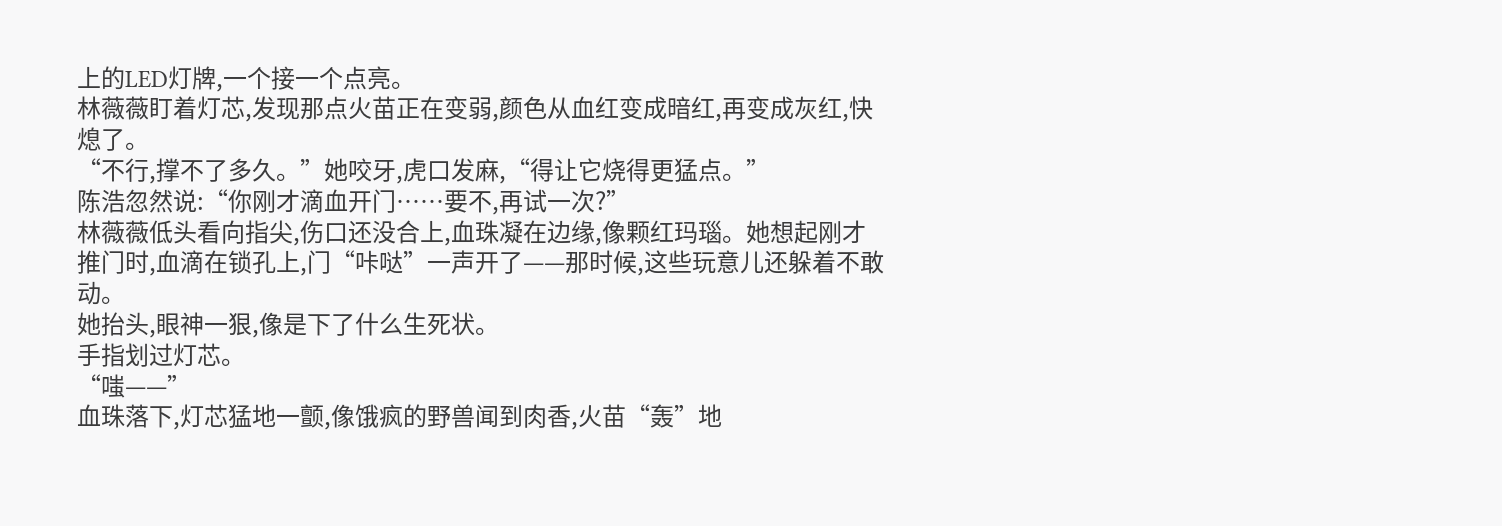上的LED灯牌,一个接一个点亮。
林薇薇盯着灯芯,发现那点火苗正在变弱,颜色从血红变成暗红,再变成灰红,快熄了。
“不行,撑不了多久。”她咬牙,虎口发麻,“得让它烧得更猛点。”
陈浩忽然说:“你刚才滴血开门……要不,再试一次?”
林薇薇低头看向指尖,伤口还没合上,血珠凝在边缘,像颗红玛瑙。她想起刚才推门时,血滴在锁孔上,门“咔哒”一声开了——那时候,这些玩意儿还躲着不敢动。
她抬头,眼神一狠,像是下了什么生死状。
手指划过灯芯。
“嗤——”
血珠落下,灯芯猛地一颤,像饿疯的野兽闻到肉香,火苗“轰”地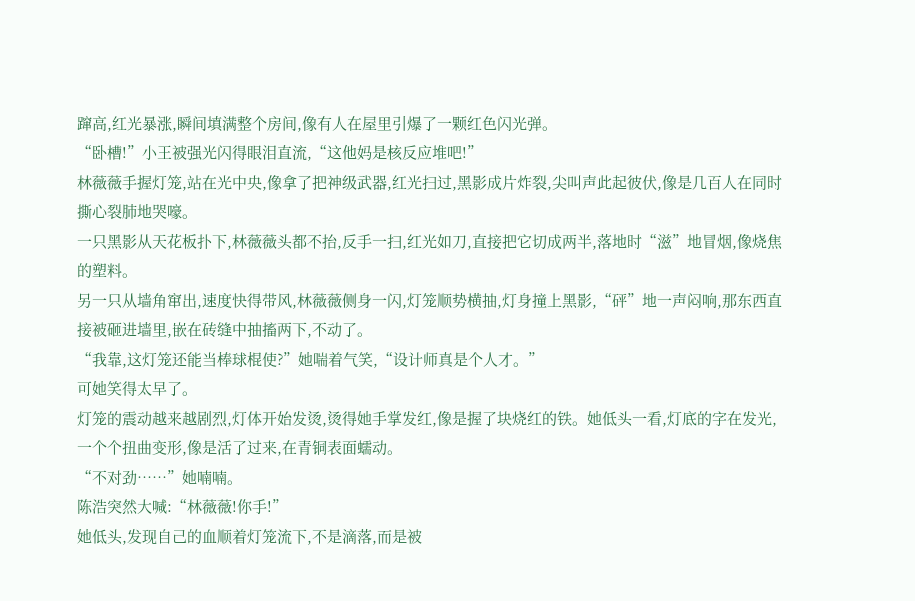蹿高,红光暴涨,瞬间填满整个房间,像有人在屋里引爆了一颗红色闪光弹。
“卧槽!”小王被强光闪得眼泪直流,“这他妈是核反应堆吧!”
林薇薇手握灯笼,站在光中央,像拿了把神级武器,红光扫过,黑影成片炸裂,尖叫声此起彼伏,像是几百人在同时撕心裂肺地哭嚎。
一只黑影从天花板扑下,林薇薇头都不抬,反手一扫,红光如刀,直接把它切成两半,落地时“滋”地冒烟,像烧焦的塑料。
另一只从墙角窜出,速度快得带风,林薇薇侧身一闪,灯笼顺势横抽,灯身撞上黑影,“砰”地一声闷响,那东西直接被砸进墙里,嵌在砖缝中抽搐两下,不动了。
“我靠,这灯笼还能当棒球棍使?”她喘着气笑,“设计师真是个人才。”
可她笑得太早了。
灯笼的震动越来越剧烈,灯体开始发烫,烫得她手掌发红,像是握了块烧红的铁。她低头一看,灯底的字在发光,一个个扭曲变形,像是活了过来,在青铜表面蠕动。
“不对劲……”她喃喃。
陈浩突然大喊:“林薇薇!你手!”
她低头,发现自己的血顺着灯笼流下,不是滴落,而是被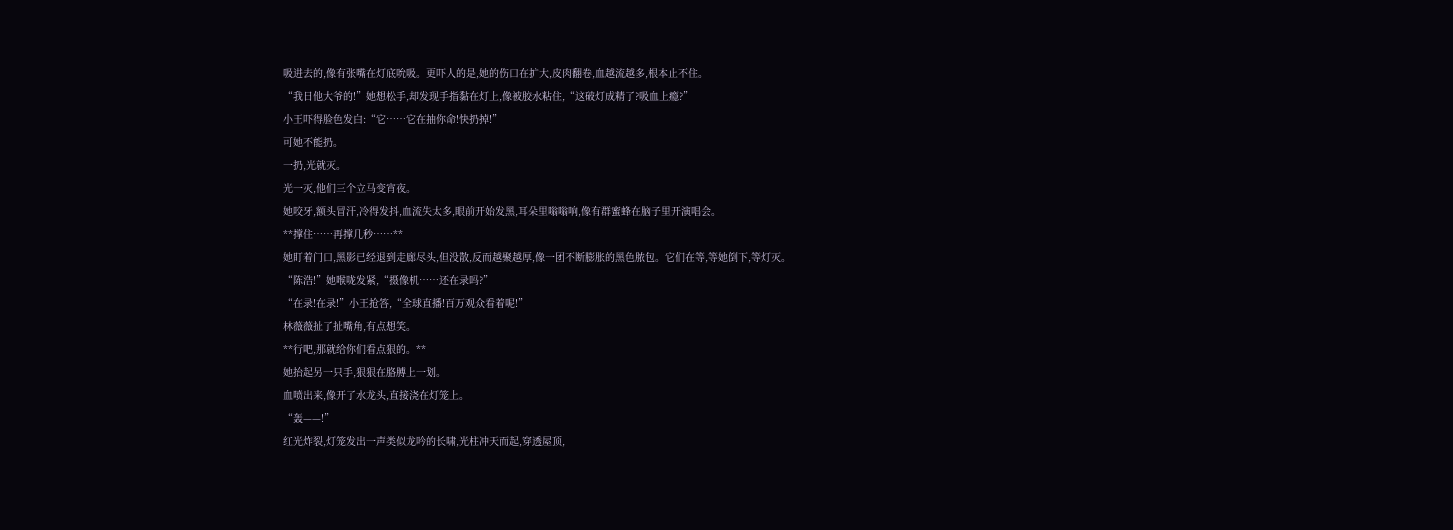吸进去的,像有张嘴在灯底吮吸。更吓人的是,她的伤口在扩大,皮肉翻卷,血越流越多,根本止不住。
“我日他大爷的!”她想松手,却发现手指黏在灯上,像被胶水粘住,“这破灯成精了?吸血上瘾?”
小王吓得脸色发白:“它……它在抽你命!快扔掉!”
可她不能扔。
一扔,光就灭。
光一灭,他们三个立马变宵夜。
她咬牙,额头冒汗,冷得发抖,血流失太多,眼前开始发黑,耳朵里嗡嗡响,像有群蜜蜂在脑子里开演唱会。
**撑住……再撑几秒……**
她盯着门口,黑影已经退到走廊尽头,但没散,反而越聚越厚,像一团不断膨胀的黑色脓包。它们在等,等她倒下,等灯灭。
“陈浩!”她喉咙发紧,“摄像机……还在录吗?”
“在录!在录!”小王抢答,“全球直播!百万观众看着呢!”
林薇薇扯了扯嘴角,有点想笑。
**行吧,那就给你们看点狠的。**
她抬起另一只手,狠狠在胳膊上一划。
血喷出来,像开了水龙头,直接浇在灯笼上。
“轰——!”
红光炸裂,灯笼发出一声类似龙吟的长啸,光柱冲天而起,穿透屋顶,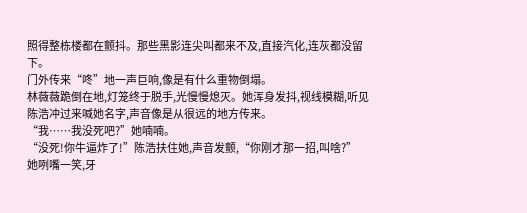照得整栋楼都在颤抖。那些黑影连尖叫都来不及,直接汽化,连灰都没留下。
门外传来“咚”地一声巨响,像是有什么重物倒塌。
林薇薇跪倒在地,灯笼终于脱手,光慢慢熄灭。她浑身发抖,视线模糊,听见陈浩冲过来喊她名字,声音像是从很远的地方传来。
“我……我没死吧?”她喃喃。
“没死!你牛逼炸了!”陈浩扶住她,声音发颤,“你刚才那一招,叫啥?”
她咧嘴一笑,牙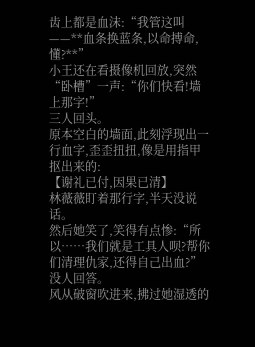齿上都是血沫:“我管这叫——**血条换蓝条,以命搏命,懂?**”
小王还在看摄像机回放,突然“卧槽”一声:“你们快看!墙上那字!”
三人回头。
原本空白的墙面,此刻浮现出一行血字,歪歪扭扭,像是用指甲抠出来的:
【谢礼已付,因果已清】
林薇薇盯着那行字,半天没说话。
然后她笑了,笑得有点惨:“所以……我们就是工具人呗?帮你们清理仇家,还得自己出血?”
没人回答。
风从破窗吹进来,拂过她湿透的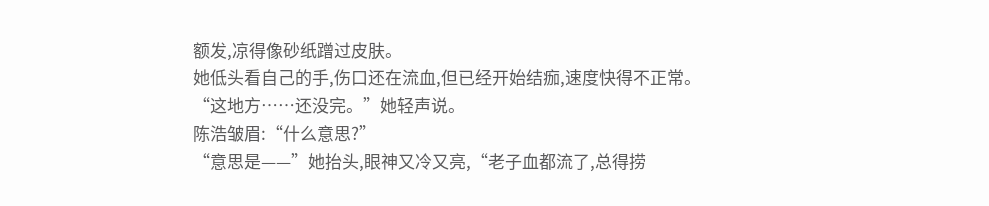额发,凉得像砂纸蹭过皮肤。
她低头看自己的手,伤口还在流血,但已经开始结痂,速度快得不正常。
“这地方……还没完。”她轻声说。
陈浩皱眉:“什么意思?”
“意思是——”她抬头,眼神又冷又亮,“老子血都流了,总得捞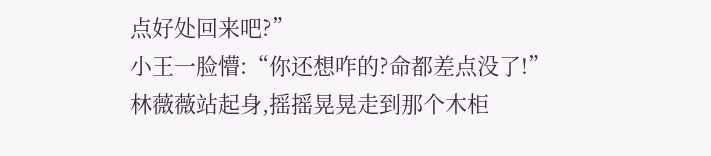点好处回来吧?”
小王一脸懵:“你还想咋的?命都差点没了!”
林薇薇站起身,摇摇晃晃走到那个木柜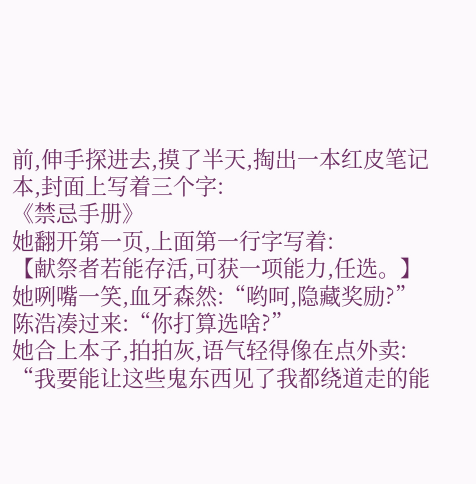前,伸手探进去,摸了半天,掏出一本红皮笔记本,封面上写着三个字:
《禁忌手册》
她翻开第一页,上面第一行字写着:
【献祭者若能存活,可获一项能力,任选。】
她咧嘴一笑,血牙森然:“哟呵,隐藏奖励?”
陈浩凑过来:“你打算选啥?”
她合上本子,拍拍灰,语气轻得像在点外卖:
“我要能让这些鬼东西见了我都绕道走的能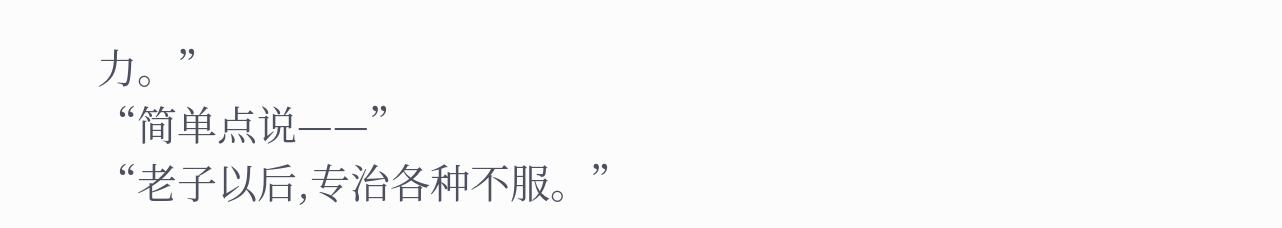力。”
“简单点说——”
“老子以后,专治各种不服。”